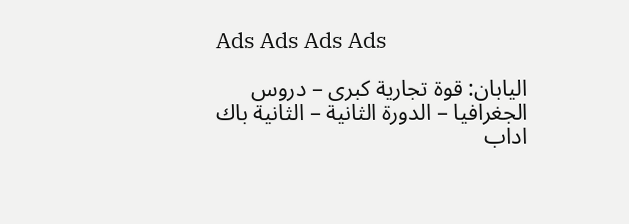Ads Ads Ads Ads

اليابان: قوة تجارية كبرى – دروس الجغرافيا – الدورة الثانية – الثانية باك اداب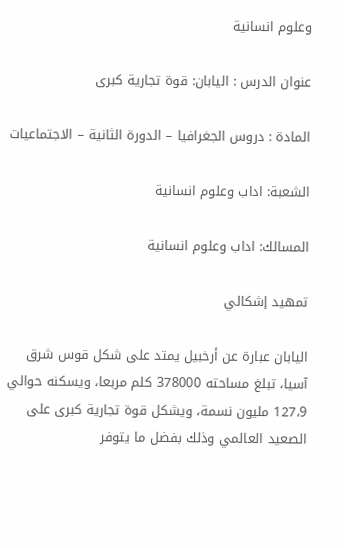وعلوم انسانية

عنوان الدرس : اليابان: قوة تجارية كبرى

المادة : دروس الجغرافيا – الدورة الثانية – الاجتماعيات

الشعبة: اداب وعلوم انسانية

المسالك: اداب وعلوم انسانية

تمهيد إشكالي

اليابان عبارة عن أرخبيل يمتد على شكل قوس شرق آسيا، تبلغ مساحته 378000 كلم مربعا، ويسكنه حوالي 127،9 مليون نسمة، ويشكل قوة تجارية كبرى على الصعيد العالمي وذلك بفضل ما يتوفر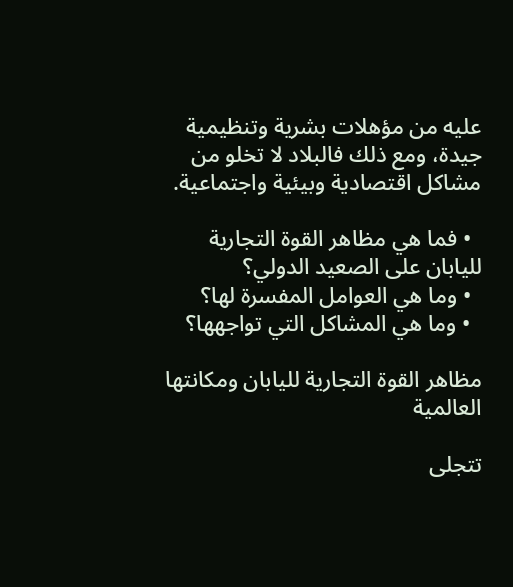عليه من مؤهلات بشرية وتنظيمية جيدة، ومع ذلك فالبلاد لا تخلو من مشاكل اقتصادية وبيئية واجتماعية.

  • فما هي مظاهر القوة التجارية لليابان على الصعيد الدولي؟
  • وما هي العوامل المفسرة لها؟
  • وما هي المشاكل التي تواجهها؟

مظاهر القوة التجارية لليابان ومكانتها العالمية

تتجلى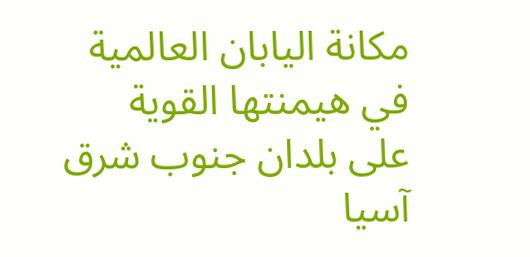مكانة اليابان العالمية في هيمنتها القوية على بلدان جنوب شرق آسيا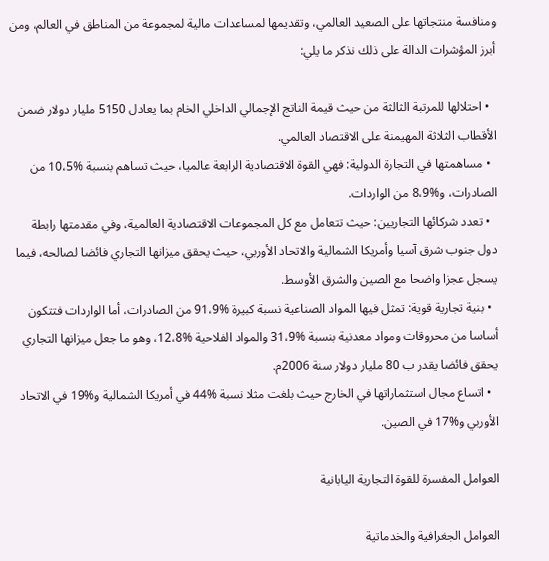ومنافسة منتجاتها على الصعيد العالمي، وتقديمها لمساعدات مالية لمجموعة من المناطق في العالم، ومن أبرز المؤشرات الدالة على ذلك نذكر ما يلي:

  • احتلالها للمرتبة الثالثة من حيث قيمة الناتج الإجمالي الداخلي الخام بما يعادل 5150 مليار دولار ضمن الأقطاب الثلاثة المهيمنة على الاقتصاد العالمي.
  • مساهمتها في التجارة الدولية: فهي القوة الاقتصادية الرابعة عالميا، حيث تساهم بنسبة %10،5 من الصادرات، و%8،9 من الواردات.
  • تعدد شركائها التجاريين: حيث تتعامل مع كل المجموعات الاقتصادية العالمية، وفي مقدمتها رابطة دول جنوب شرق آسيا وأمريكا الشمالية والاتحاد الأوربي، حيث يحقق ميزانها التجاري فائضا لصالحه، فيما يسجل عجزا واضحا مع الصين والشرق الأوسط.
  • بنية تجارية قوية: تمثل فيها المواد الصناعية نسبة كبيرة %91،9 من الصادرات، أما الواردات فتتكون أساسا من محروقات ومواد معدنية بنسبة %31،9 والمواد الفلاحية %12،8، وهو ما جعل ميزانها التجاري يحقق فائضا يقدر ب 80 مليار دولار سنة 2006م.
  • اتساع مجال استثماراتها في الخارج حيث بلغت مثلا نسبة %44 في أمريكا الشمالية و%19 في الاتحاد الأوربي و%17 في الصين.

العوامل المفسرة للقوة التجارية اليابانية

العوامل الجغرافية والخدماتية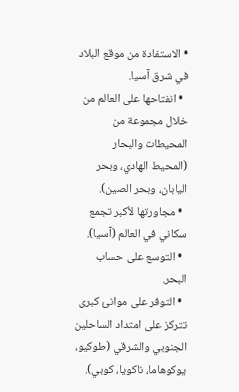• الاستفادة من موقع البلاد في شرق آسيا.
  • انفتاحها على العالم من خلال مجموعة من المحيطات والبحار (المحيط الهادي، وبحر اليابان، وبحر الصين).
  • مجاورتها لأكبر تجمع سكاني في العالم (آسيا).
  • التوسع على حساب البحر.
  • التوفر على موانئ كبرى تتركز على امتداد الساحلين الجنوبي والشرقي (طوكيو، يوكوهاما، ناكويا، كوبي).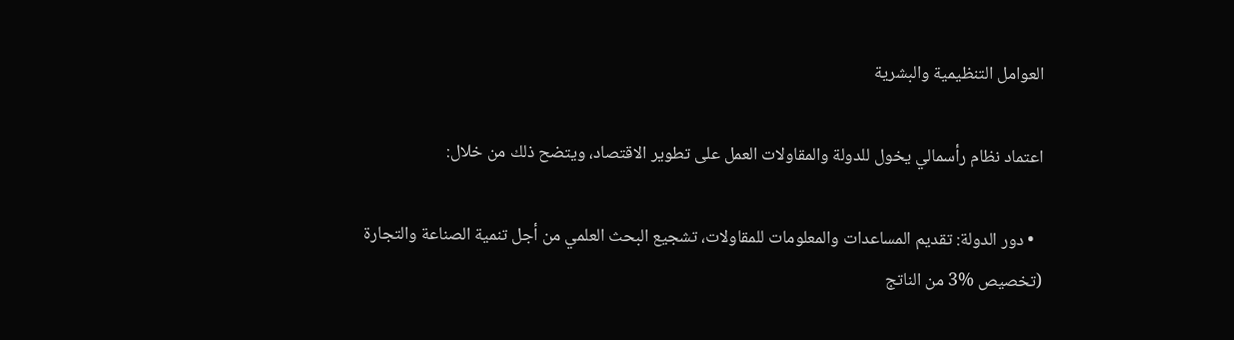العوامل التنظيمية والبشرية

اعتماد نظام رأسمالي يخول للدولة والمقاولات العمل على تطوير الاقتصاد، ويتضح ذلك من خلال:

  • دور الدولة: تقديم المساعدات والمعلومات للمقاولات، تشجيع البحث العلمي من أجل تنمية الصناعة والتجارة (تخصيص %3 من الناتج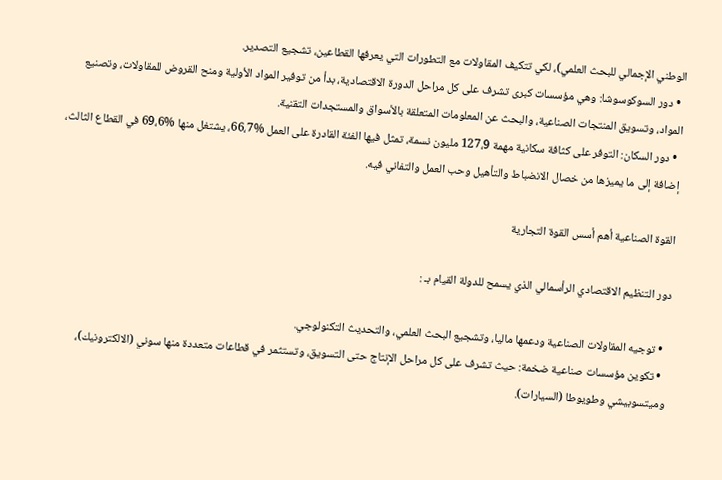الوطني الإجمالي للبحث العلمي)، لكي تتكيف المقاولات مع التطورات التي يعرفها القطاعين، تشجيع التصدير.
  • دور السوكوسوشا: وهي مؤسسات كبرى تشرف على كل مراحل الدورة الاقتصادية، بدأ من توفير المواد الأولية ومنح القروض للمقاولات، وتصنيع المواد، وتسويق المنتجات الصناعية، والبحث عن المعلومات المتعلقة بالأسواق والمستجدات التقنية.
  • دور السكان: التوفر على كثافة سكانية مهمة 127،9 مليون نسمة، تمثل فيها الفئة القادرة على العمل %66،7، يشتغل منها %69،6 في القطاع الثالث، إضافة إلى ما يميزها من خصال الانضباط والتأهيل وحب العمل والتفاني فيه.

القوة الصناعية أهم أسس القوة التجارية

دور التنظيم الاقتصادي الرأسمالي الذي يسمح للدولة القيام بـ :

  • توجيه المقاولات الصناعية ودعمها ماليا، وتشجيع البحث العلمي، والتحديث التكنولوجي.
  • تكوين مؤسسات صناعية ضخمة: حيث تشرف على كل مراحل الإنتاج حتى التسويق، وتستثمر في قطاعات متعددة منها سوني (الالكترونيك)، وميتسوبيشي وطويوطا (السيارات).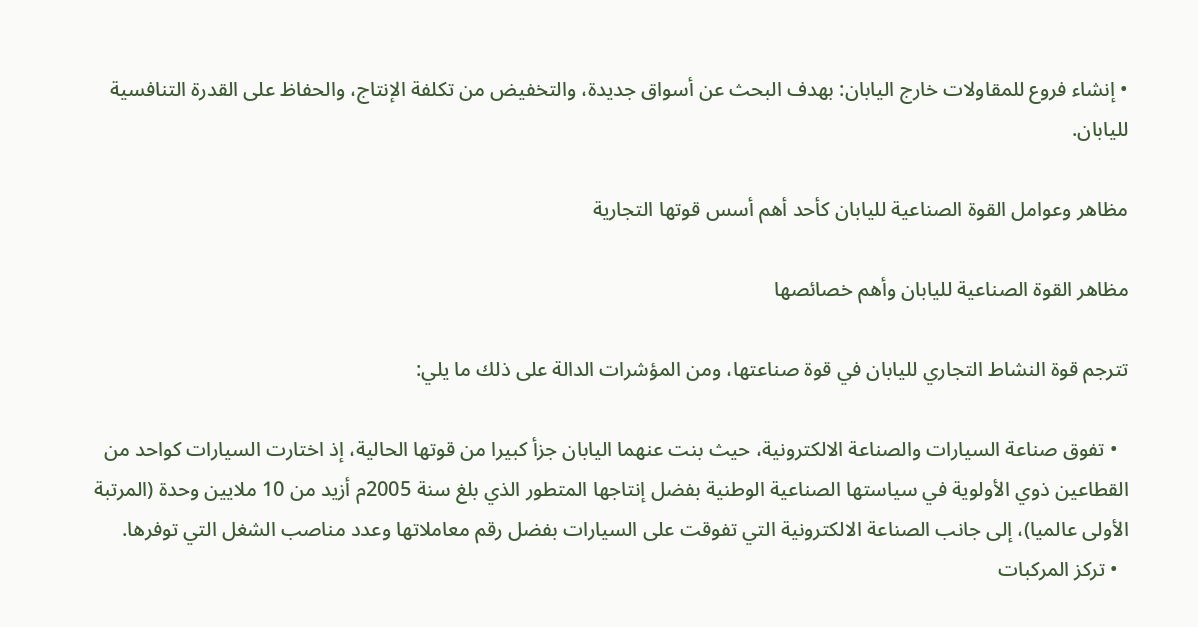• إنشاء فروع للمقاولات خارج اليابان: بهدف البحث عن أسواق جديدة، والتخفيض من تكلفة الإنتاج، والحفاظ على القدرة التنافسية لليابان.

مظاهر وعوامل القوة الصناعية لليابان كأحد أهم أسس قوتها التجارية

مظاهر القوة الصناعية لليابان وأهم خصائصها

تترجم قوة النشاط التجاري لليابان في قوة صناعتها، ومن المؤشرات الدالة على ذلك ما يلي:

  • تفوق صناعة السيارات والصناعة الالكترونية، حيث بنت عنهما اليابان جزأ كبيرا من قوتها الحالية، إذ اختارت السيارات كواحد من القطاعين ذوي الأولوية في سياستها الصناعية الوطنية بفضل إنتاجها المتطور الذي بلغ سنة 2005م أزيد من 10 ملايين وحدة (المرتبة الأولى عالميا)، إلى جانب الصناعة الالكترونية التي تفوقت على السيارات بفضل رقم معاملاتها وعدد مناصب الشغل التي توفرها.
  • تركز المركبات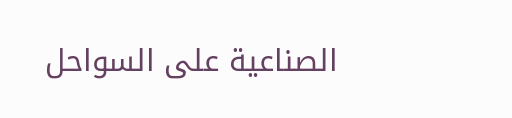الصناعية على السواحل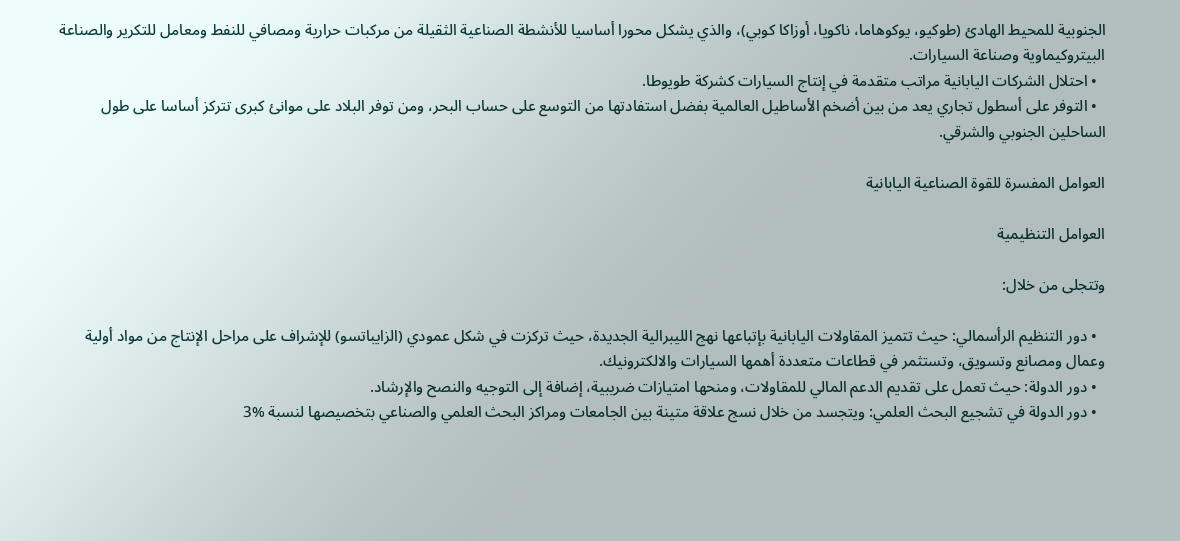الجنوبية للمحيط الهادئ (طوكيو، يوكوهاما، ناكويا، أوزاكا كوبي)، والذي يشكل محورا أساسيا للأنشطة الصناعية الثقيلة من مركبات حرارية ومصافي للنفط ومعامل للتكرير والصناعة البيتروكيماوية وصناعة السيارات.
  • احتلال الشركات اليابانية مراتب متقدمة في إنتاج السيارات كشركة طويوطا.
  • التوفر على أسطول تجاري يعد من بين أضخم الأساطيل العالمية بفضل استفادتها من التوسع على حساب البحر، ومن توفر البلاد على موانئ كبرى تتركز أساسا على طول الساحلين الجنوبي والشرقي.

العوامل المفسرة للقوة الصناعية اليابانية

العوامل التنظيمية

وتتجلى من خلال:

  • دور التنظيم الرأسمالي: حيث تتميز المقاولات اليابانية بإتباعها نهج الليبرالية الجديدة، حيث تركزت في شكل عمودي (الزايباتسو) للإشراف على مراحل الإنتاج من مواد أولية وعمال ومصانع وتسويق، وتستثمر في قطاعات متعددة أهمها السيارات والالكترونيك.
  • دور الدولة: حيث تعمل على تقديم الدعم المالي للمقاولات، ومنحها امتيازات ضريبية، إضافة إلى التوجيه والنصح والإرشاد.
  • دور الدولة في تشجيع البحث العلمي: ويتجسد من خلال نسج علاقة متينة بين الجامعات ومراكز البحث العلمي والصناعي بتخصيصها لنسبة %3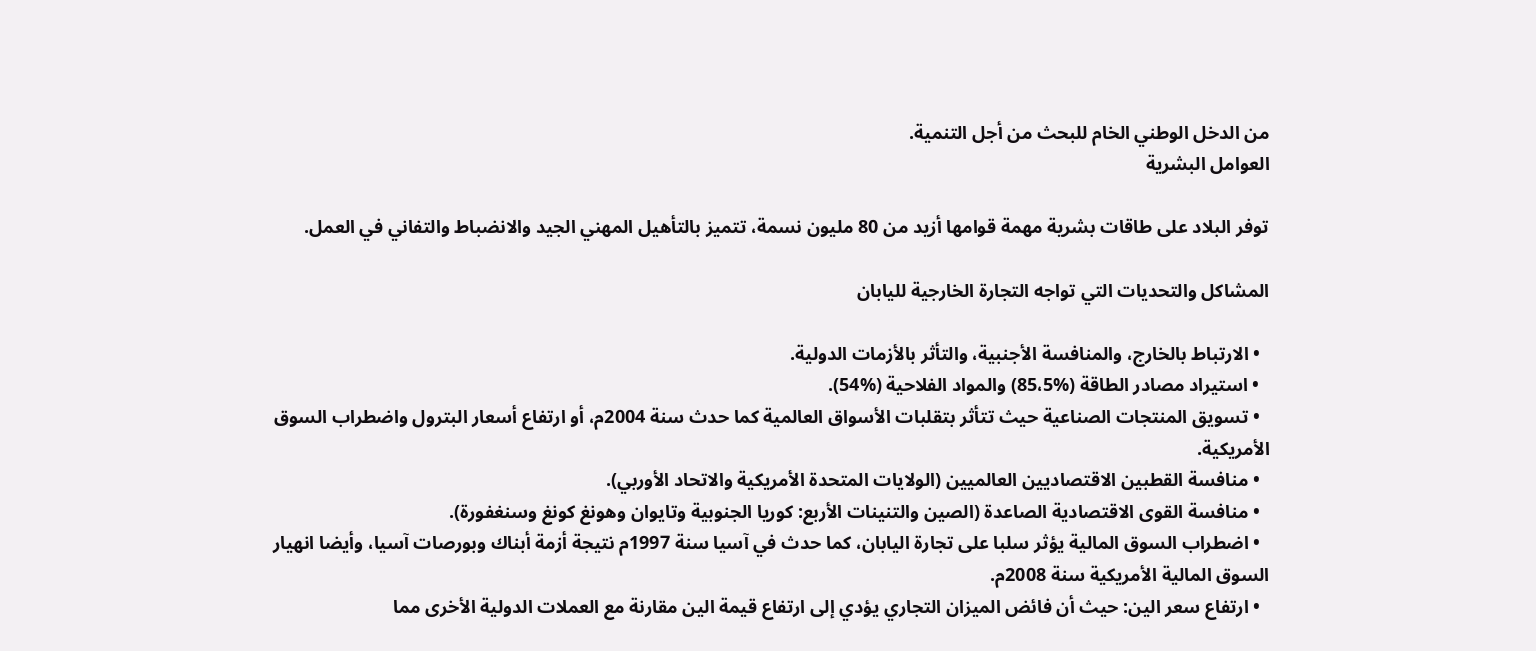من الدخل الوطني الخام للبحث من أجل التنمية.
العوامل البشرية

توفر البلاد على طاقات بشرية مهمة قوامها أزيد من 80 مليون نسمة، تتميز بالتأهيل المهني الجيد والانضباط والتفاني في العمل.

المشاكل والتحديات التي تواجه التجارة الخارجية لليابان

  • الارتباط بالخارج، والمنافسة الأجنبية، والتأثر بالأزمات الدولية.
  • استيراد مصادر الطاقة (%85،5) والمواد الفلاحية (%54).
  • تسويق المنتجات الصناعية حيث تتأثر بتقلبات الأسواق العالمية كما حدث سنة 2004م، أو ارتفاع أسعار البترول واضطراب السوق الأمريكية.
  • منافسة القطبين الاقتصاديين العالميين (الولايات المتحدة الأمريكية والاتحاد الأوربي).
  • منافسة القوى الاقتصادية الصاعدة (الصين والتنينات الأربع: كوريا الجنوبية وتايوان وهونغ كونغ وسنغفورة).
  • اضطراب السوق المالية يؤثر سلبا على تجارة اليابان، كما حدث في آسيا سنة 1997م نتيجة أزمة أبناك وبورصات آسيا، وأيضا انهيار السوق المالية الأمريكية سنة 2008م.
  • ارتفاع سعر الين: حيث أن فائض الميزان التجاري يؤدي إلى ارتفاع قيمة الين مقارنة مع العملات الدولية الأخرى مما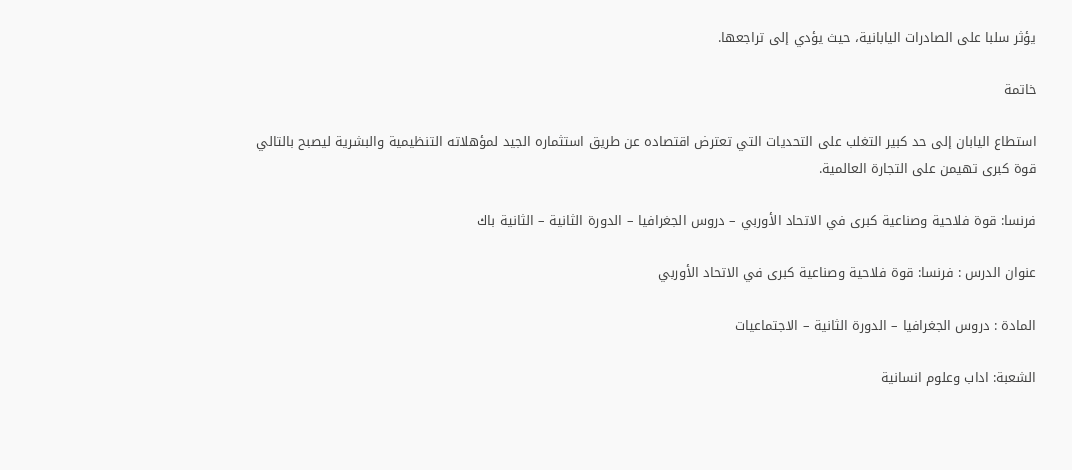يؤثر سلبا على الصادرات اليابانية، حيث يؤدي إلى تراجعها.

خاتمة

استطاع اليابان إلى حد كبير التغلب على التحديات التي تعترض اقتصاده عن طريق استثماره الجيد لمؤهلاته التنظيمية والبشرية ليصبح بالتالي قوة كبرى تهيمن على التجارة العالمية.

فرنسا: قوة فلاحية وصناعية كبرى في الاتحاد الأوربي – دروس الجغرافيا – الدورة الثانية – الثانية باك

عنوان الدرس : فرنسا: قوة فلاحية وصناعية كبرى في الاتحاد الأوربي

المادة : دروس الجغرافيا – الدورة الثانية – الاجتماعيات

الشعبة: اداب وعلوم انسانية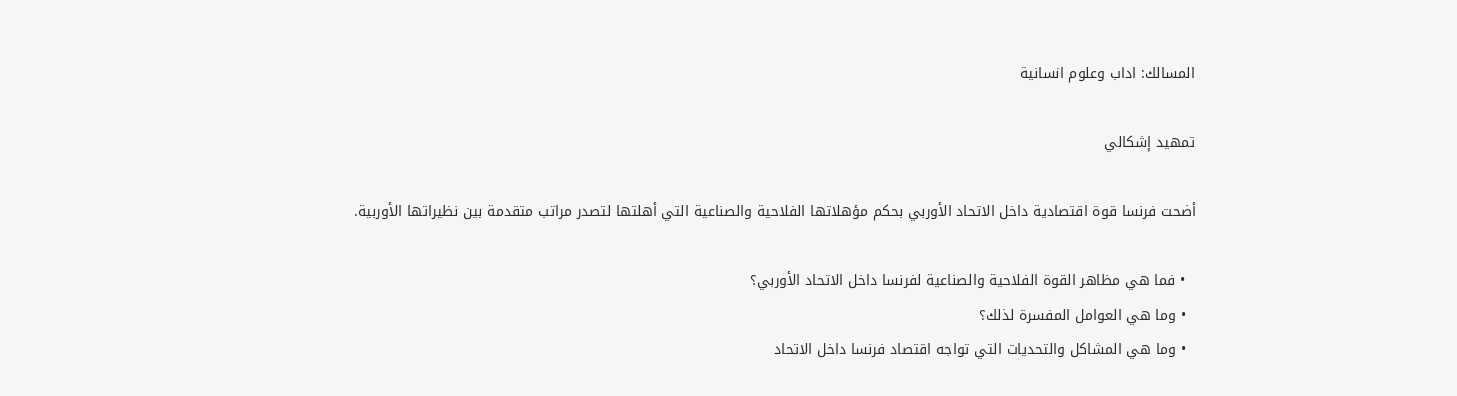المسالك: اداب وعلوم انسانية

تمهيد إشكالي

أضحت فرنسا قوة اقتصادية داخل الاتحاد الأوربي بحكم مؤهلاتها الفلاحية والصناعية التي أهلتها لتصدر مراتب متقدمة بين نظيراتها الأوربية.

  • فما هي مظاهر القوة الفلاحية والصناعية لفرنسا داخل الاتحاد الأوربي؟
  • وما هي العوامل المفسرة لذلك؟
  • وما هي المشاكل والتحديات التي تواجه اقتصاد فرنسا داخل الاتحاد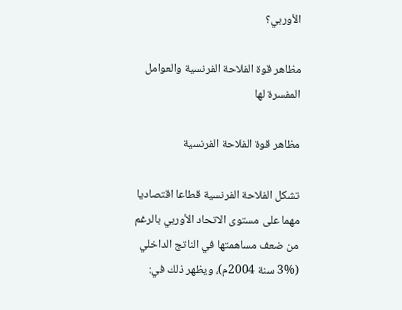الأوربي؟

مظاهر قوة الفلاحة الفرنسية والعوامل المفسرة لها

مظاهر قوة الفلاحة الفرنسية

تشكل الفلاحة الفرنسية قطاعا اقتصاديا مهما على مستوى الاتحاد الأوربي بالرغم من ضعف مساهمتها في الناتج الداخلي (%3 سنة 2004م)، ويظهر ذلك في: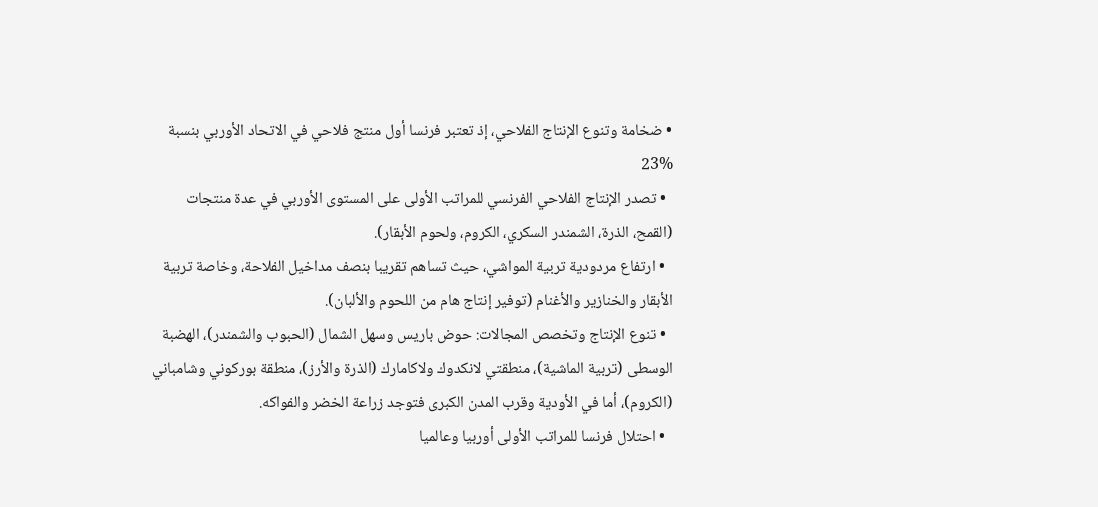• ضخامة وتنوع الإنتاج الفلاحي، إذ تعتبر فرنسا أول منتج فلاحي في الاتحاد الأوربي بنسبة %23
  • تصدر الإنتاج الفلاحي الفرنسي للمراتب الأولى على المستوى الأوربي في عدة منتجات (القمح، الذرة، الشمندر السكري، الكروم، ولحوم الأبقار).
  • ارتفاع مردودية تربية المواشي، حيث تساهم تقريبا بنصف مداخيل الفلاحة، وخاصة تربية الأبقار والخنازير والأغنام (توفير إنتاج هام من اللحوم والألبان).
  • تنوع الإنتاج وتخصص المجالات: حوض باريس وسهل الشمال (الحبوب والشمندر)، الهضبة الوسطى (تربية الماشية)، منطقتي لانكدوك ولاكامارك (الذرة والأرز)، منطقة بوركوني وشامباني (الكروم)، أما في الأودية وقرب المدن الكبرى فتوجد زراعة الخضر والفواكه.
  • احتلال فرنسا للمراتب الأولى أوربيا وعالميا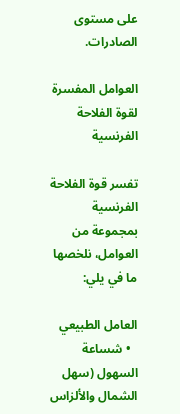على مستوى الصادرات.

العوامل المفسرة لقوة الفلاحة الفرنسية

تفسر قوة الفلاحة الفرنسية بمجموعة من العوامل، نلخصها ما في يلي:

العامل الطبيعي
  • شساعة السهول (سهل الشمال والألزاس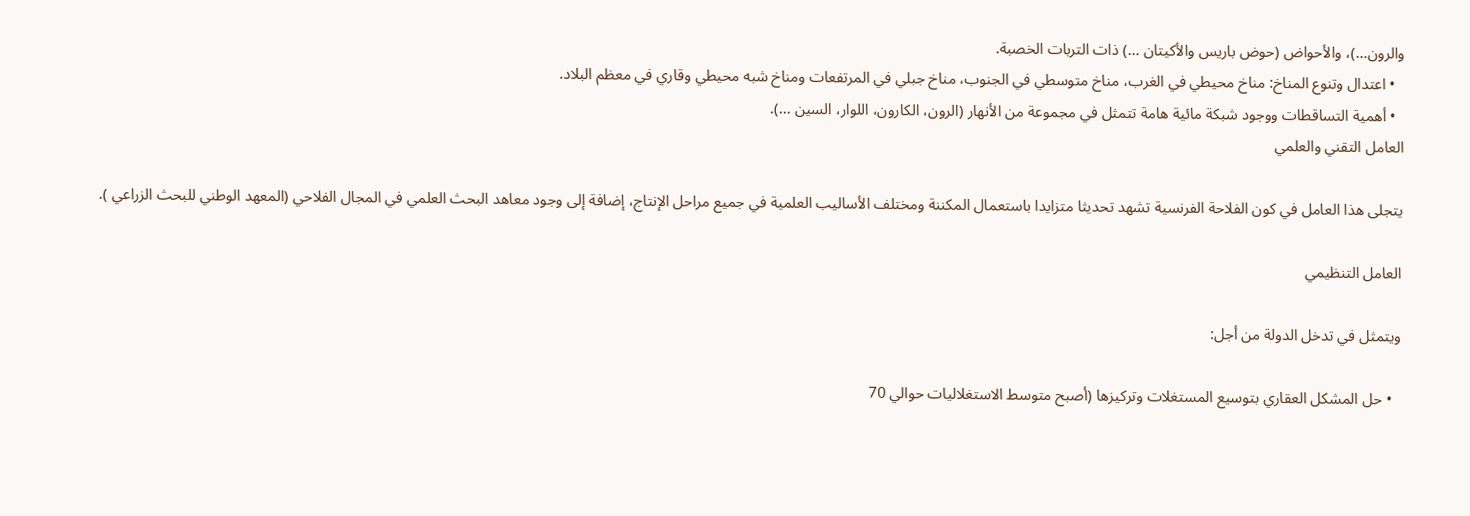والرون…)، والأحواض (حوض باريس والأكيتان …) ذات التربات الخصبة.
  • اعتدال وتنوع المناخ: مناخ محيطي في الغرب، مناخ متوسطي في الجنوب، مناخ جبلي في المرتفعات ومناخ شبه محيطي وقاري في معظم البلاد.
  • أهمية التساقطات ووجود شبكة مائية هامة تتمثل في مجموعة من الأنهار (الرون، الكارون، اللوار، السين …).
العامل التقني والعلمي

يتجلى هذا العامل في كون الفلاحة الفرنسية تشهد تحديثا متزايدا باستعمال المكننة ومختلف الأساليب العلمية في جميع مراحل الإنتاج، إضافة إلى وجود معاهد البحث العلمي في المجال الفلاحي (المعهد الوطني للبحث الزراعي ).

العامل التنظيمي

ويتمثل في تدخل الدولة من أجل:

  • حل المشكل العقاري بتوسيع المستغلات وتركيزها (أصبح متوسط الاستغلاليات حوالي 70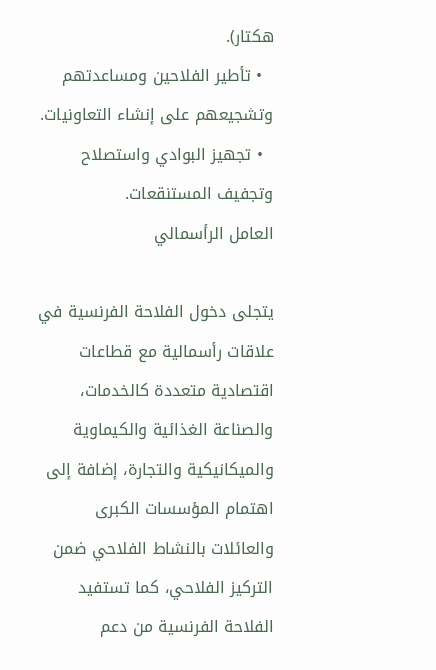هكتار).
  • تأطير الفلاحين ومساعدتهم وتشجيعهم على إنشاء التعاونيات.
  • تجهيز البوادي واستصلاح وتجفيف المستنقعات.
العامل الرأسمالي

يتجلى دخول الفلاحة الفرنسية في علاقات رأسمالية مع قطاعات اقتصادية متعددة كالخدمات، والصناعة الغذائية والكيماوية والميكانيكية والتجارة، إضافة إلى اهتمام المؤسسات الكبرى والعائلات بالنشاط الفلاحي ضمن التركيز الفلاحي، كما تستفيد الفلاحة الفرنسية من دعم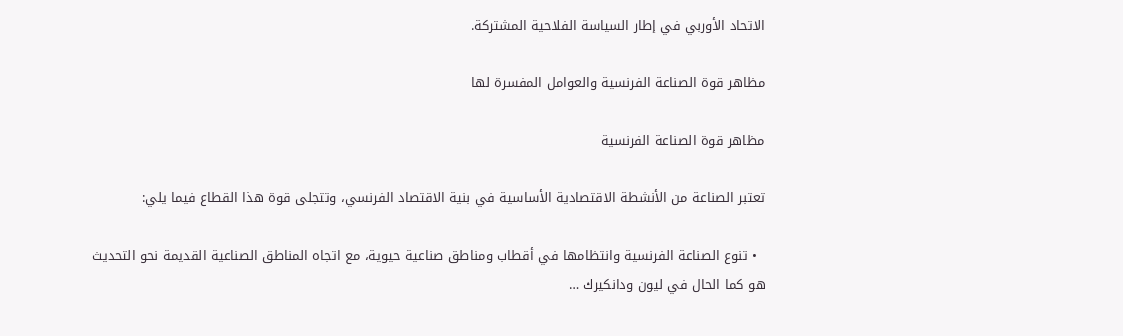الاتحاد الأوربي في إطار السياسة الفلاحية المشتركة.

مظاهر قوة الصناعة الفرنسية والعوامل المفسرة لها

مظاهر قوة الصناعة الفرنسية

تعتبر الصناعة من الأنشطة الاقتصادية الأساسية في بنية الاقتصاد الفرنسي، وتتجلى قوة هذا القطاع فيما يلي:

  • تنوع الصناعة الفرنسية وانتظامها في أقطاب ومناطق صناعية حيوية، مع اتجاه المناطق الصناعية القديمة نحو التحديث هو كما الحال في ليون ودانكيرك …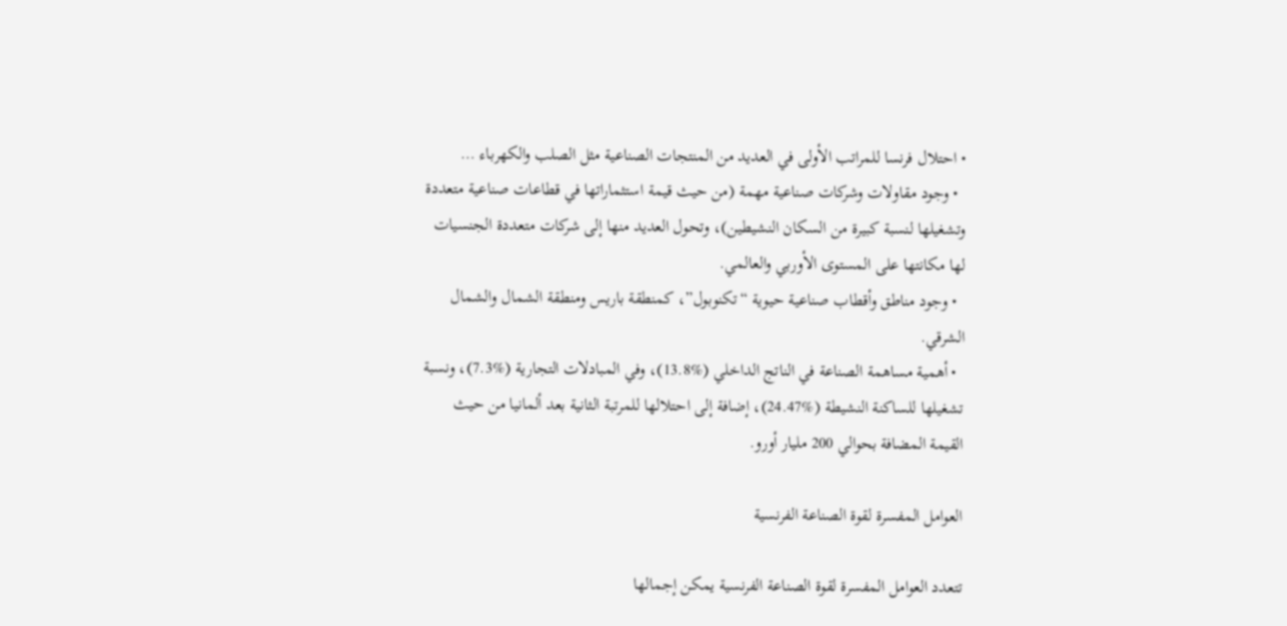• احتلال فرنسا للمراتب الأولى في العديد من المنتجات الصناعية مثل الصلب والكهرباء …
  • وجود مقاولات وشركات صناعية مهمة (من حيث قيمة استثماراتها في قطاعات صناعية متعددة وتشغيلها لنسبة كبيرة من السكان النشيطين)، وتحول العديد منها إلى شركات متعددة الجنسيات لها مكانتها على المستوى الأوربي والعالمي.
  • وجود مناطق وأقطاب صناعية حيوية “تكنوبول”، كمنطقة باريس ومنطقة الشمال والشمال الشرقي.
  • أهمية مساهمة الصناعة في الناتج الداخلي (%13.8)، وفي المبادلات التجارية (%7.3)، ونسبة تشغيلها للساكنة النشيطة (%24.47)، إضافة إلى احتلالها للمرتبة الثانية بعد ألمانيا من حيث القيمة المضافة بحوالي 200 مليار أورو.

العوامل المفسرة لقوة الصناعة الفرنسية

تتعدد العوامل المفسرة لقوة الصناعة الفرنسية يمكن إجمالها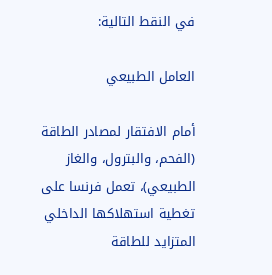في النقط التالية:

العامل الطبيعي

أمام الافتقار لمصادر الطاقة (الفحم، والبترول، والغاز الطبيعي)، تعمل فرنسا على تغطية استهلاكها الداخلي المتزايد للطاقة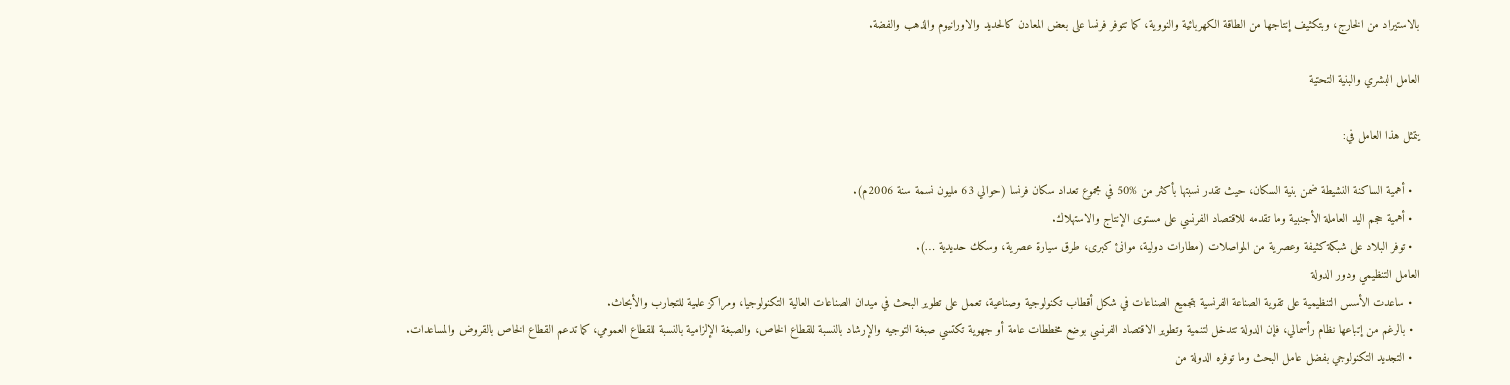بالاستيراد من الخارج، وبتكثيف إنتاجها من الطاقة الكهربائية والنووية، كما تتوفر فرنسا على بعض المعادن كالحديد والاورانيوم والذهب والفضة.

العامل البشري والبنية التحتية

يتمثل هذا العامل في:

  • أهمية الساكنة النشيطة ضمن بنية السكان، حيث تقدر نسبتها بأكثر من %50 في مجموع تعداد سكان فرنسا (حوالي 63 مليون نسمة سنة 2006م).
  • أهمية حجم اليد العاملة الأجنبية وما تقدمه للاقتصاد الفرنسي على مستوى الإنتاج والاستهلاك.
  • توفر البلاد على شبكة كثيفة وعصرية من المواصلات (مطارات دولية، موانئ كبرى، طرق سيارة عصرية، وسكك حديدية …).
العامل التنظيمي ودور الدولة
  • ساعدت الأسس التنظيمية على تقوية الصناعة الفرنسية بتجميع الصناعات في شكل أقطاب تكنولوجية وصناعية، تعمل على تطوير البحث في ميدان الصناعات العالية التكنولوجيا، ومراكز علمية للتجارب والأبحاث.
  • بالرغم من إتباعها نظام رأسمالي، فإن الدولة تتدخل لتنمية وتطوير الاقتصاد الفرنسي بوضع مخططات عامة أو جهوية تكتسي صبغة التوجيه والإرشاد بالنسبة للقطاع الخاص، والصبغة الإلزامية بالنسبة للقطاع العمومي، كما تدعم القطاع الخاص بالقروض والمساعدات.
  • التجديد التكنولوجي بفضل عامل البحث وما توفره الدولة من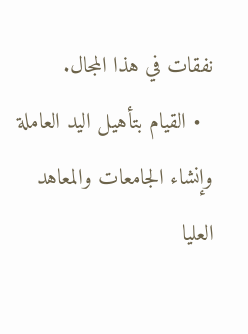نفقات في هذا المجال.
  • القيام بتأهيل اليد العاملة وإنشاء الجامعات والمعاهد العليا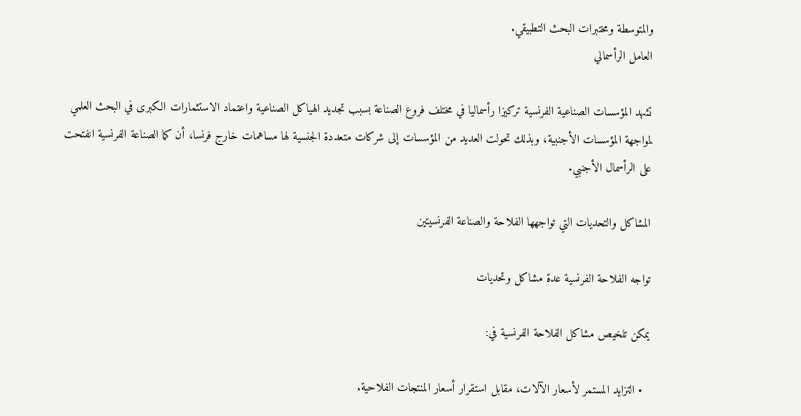والمتوسطة ومختبرات البحث التطبيقي.
العامل الرأسمالي

تشهد المؤسسات الصناعية الفرنسية تركيزا رأسماليا في مختلف فروع الصناعة بسبب تجديد الهياكل الصناعية واعتماد الاستثمارات الكبرى في البحث العلمي لمواجهة المؤسسات الأجنبية، وبذلك تحولت العديد من المؤسسات إلى شركات متعددة الجنسية لها مساهمات خارج فرنسا، أن كما الصناعة الفرنسية انفتحت على الرأسمال الأجنبي.

المشاكل والتحديات التي تواجهها الفلاحة والصناعة الفرنسيتين

تواجه الفلاحة الفرنسية عدة مشاكل وتحديات

يمكن تلخيص مشاكل الفلاحة الفرنسية في:

  • التزايد المستمر لأسعار الآلات، مقابل استقرار أسعار المنتجات الفلاحية.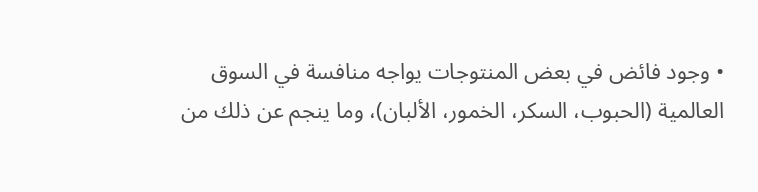• وجود فائض في بعض المنتوجات يواجه منافسة في السوق العالمية (الحبوب، السكر، الخمور، الألبان)، وما ينجم عن ذلك من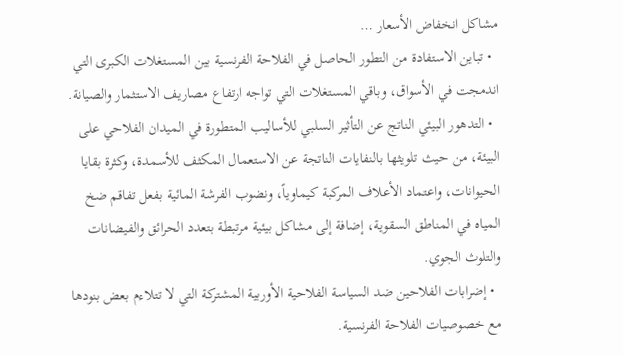مشاكل انخفاض الأسعار …
  • تباين الاستفادة من التطور الحاصل في الفلاحة الفرنسية بين المستغلات الكبرى التي اندمجت في الأسواق، وباقي المستغلات التي تواجه ارتفاع مصاريف الاستثمار والصيانة.
  • التدهور البيئي الناتج عن التأثير السلبي للأساليب المتطورة في الميدان الفلاحي على البيئة، من حيث تلويثها بالنفايات الناتجة عن الاستعمال المكثف للأسمدة، وكثرة بقايا الحيوانات، واعتماد الأعلاف المركبة كيماوياً، ونضوب الفرشة المائية بفعل تفاقم ضخ المياه في المناطق السقوية، إضافة إلى مشاكل بيئية مرتبطة بتعدد الحرائق والفيضانات والتلوث الجوي.
  • إضرابات الفلاحين ضد السياسة الفلاحية الأوربية المشتركة التي لا تتلاءم بعض بنودها مع خصوصيات الفلاحة الفرنسية.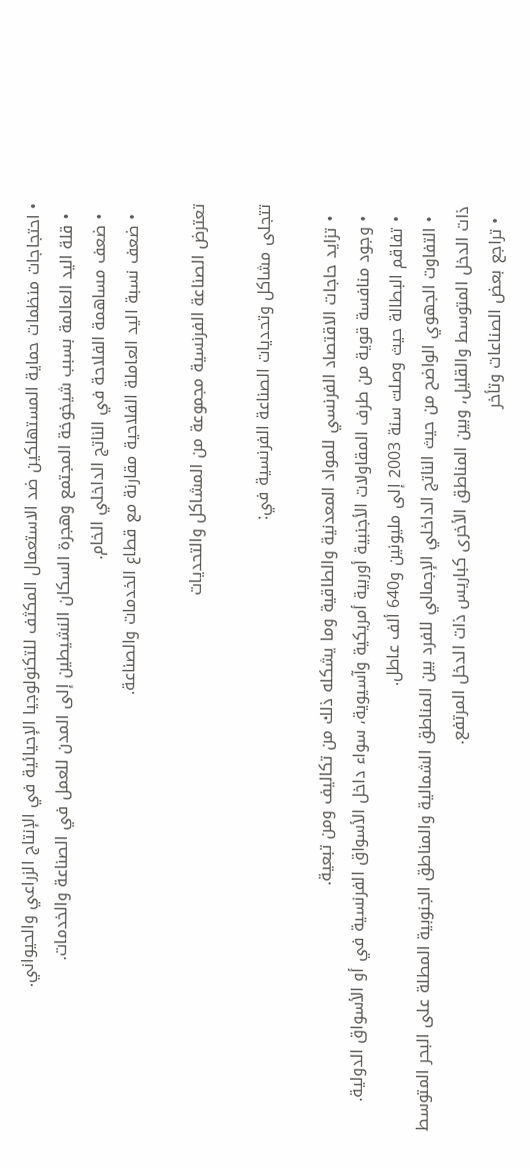• احتجاجات منظمات حماية المستهلكين ضد الاستعمال المكثف للتكنولوجيا الإحيائية في الإنتاج الزراعي والحيواني.
  • قلة اليد العالمة بسبب شيخوخة المجتمع وهجرة السكان النشيطين إلى المدن للعمل في الصناعة والخدمات.
  • ضعف مساهمة الفلاحة في الناتج الداخلي الخام.
  • ضعف نسبة اليد العاملة الفلاحية مقارنة مع قطاع الخدمات والصناعة.

تعترض الصناعة الفرنسية مجموعة من المشاكل والتحديات

تتجلى مشاكل وتحديات الصناعة الفرنسية في:

  • تزايد حاجات الاقتصاد الفرنسي للمواد المعدنية والطاقية وما يشكله ذلك من تكاليف ومن تبعية.
  • وجود منافسة قوية من طرف المقاولات الأجنبية أوربية أمريكية وآسيوية، سواء داخل الأسواق الفرنسية في أو الأسواق الدولية.
  • تفاقم البطالة حيث وصلت سنة 2003 إلى مليونين و640 ألف عاطل.
  • التفاوت الجهوي الواضح من حيث الناتج الداخلي الإجمالي للفرد بين المناطق الشمالية والمناطق الجنوبية المطلة على البحر المتوسط ذات الدخل المتوسط والقليل، وبين المناطق الأخرى كباريس ذات الدخل المرتفع.
  • تراجع بعض الصناعات وتأخر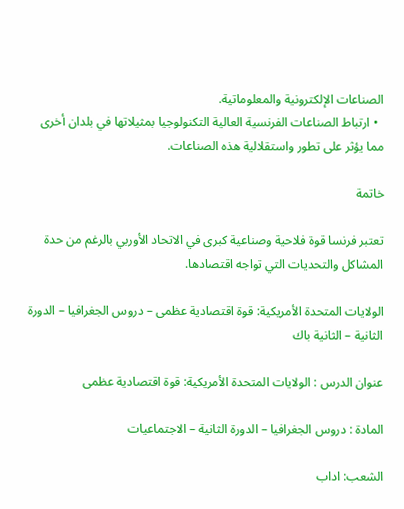الصناعات الإلكترونية والمعلوماتية.
  • ارتباط الصناعات الفرنسية العالية التكنولوجيا بمثيلاتها في بلدان أخرى مما يؤثر على تطور واستقلالية هذه الصناعات.

خاتمة

تعتبر فرنسا قوة فلاحية وصناعية كبرى في الاتحاد الأوربي بالرغم من حدة المشاكل والتحديات التي تواجه اقتصادها.

الولايات المتحدة الأمريكية: قوة اقتصادية عظمى – دروس الجغرافيا – الدورة الثانية – الثانية باك

عنوان الدرس : الولايات المتحدة الأمريكية: قوة اقتصادية عظمى

المادة : دروس الجغرافيا – الدورة الثانية – الاجتماعيات

الشعب: اداب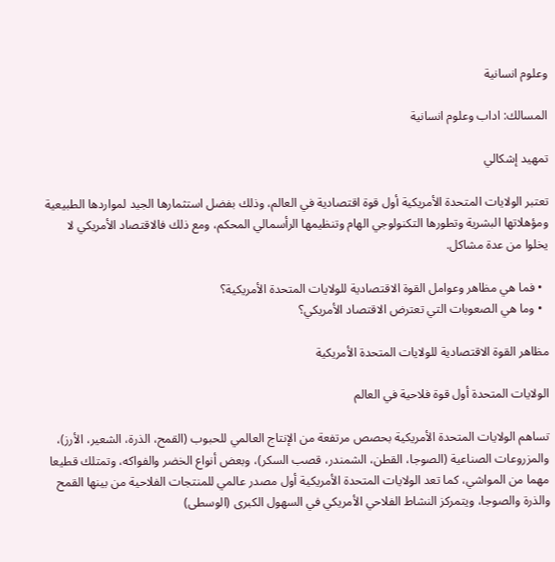وعلوم انسانية

المسالك: اداب وعلوم انسانية

تمهيد إشكالي

تعتبر الولايات المتحدة الأمريكية أول قوة اقتصادية في العالم، وذلك بفضل استثمارها الجيد لمواردها الطبيعية ومؤهلاتها البشرية وتطورها التكنولوجي الهام وتنظيمها الرأسمالي المحكم، ومع ذلك فالاقتصاد الأمريكي لا يخلوا من عدة مشاكل.

  • فما هي مظاهر وعوامل القوة الاقتصادية للولايات المتحدة الأمريكية؟
  • وما هي الصعوبات التي تعترض الاقتصاد الأمريكي؟

مظاهر القوة الاقتصادية للولايات المتحدة الأمريكية

الولايات المتحدة أول قوة فلاحية في العالم

تساهم الولايات المتحدة الأمريكية بحصص مرتفعة من الإنتاج العالمي للحبوب (القمح، الذرة، الشعير، الأرز)، والمزروعات الصناعية (الصوجا، القطن، الشمندر، قصب السكر)، وبعض أنواع الخضر والفواكه، وتمتلك قطيعا مهما من المواشي، كما تعد الولايات المتحدة الأمريكية أول مصدر عالمي للمنتجات الفلاحية من بينها القمح والذرة والصوجا، ويتمركز النشاط الفلاحي الأمريكي في السهول الكبرى (الوسطى)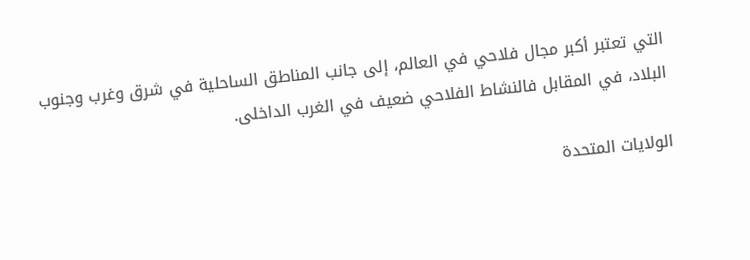التي تعتبر أكبر مجال فلاحي في العالم، إلى جانب المناطق الساحلية في شرق وغرب وجنوب البلاد، في المقابل فالنشاط الفلاحي ضعيف في الغرب الداخلى.

الولايات المتحدة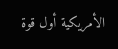الأمريكية أول قوة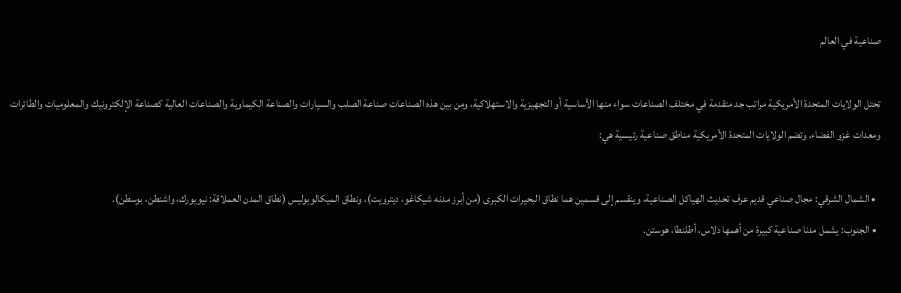صناعية في العالم

تحتل الولايات المتحدة الأمريكية مراتب جد متقدمة في مختلف الصناعات سواء منها الأساسية أو التجهيزية والاستهلاكية، ومن بين هذه الصناعات صناعة الصلب والسيارات والصناعة الكيماوية والصناعات العالية كصناعة الإلكترونيك والمعلوميات والطائرات ومعدات غزو الفضاء، وتضم الولايات المتحدة الأمريكية مناطق صناعية رئيسية هي:

  • الشمال الشرقي: مجال صناعي قديم عرف تحديث الهياكل الصناعية، وينقسم إلى قسمين هما نطاق البحيرات الكبرى (من أبرز مدنه شيكاغو، ديترويت)، ونطاق الميكالوبوليس (نطاق المدن العملاقة: نيويورك، واشنطن، بوسطن).
  • الجنوب: يشمل مدنا صناعية كبيرة من أهمها دلاس، أطلنطا، هوستن.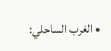• الغرب الساحلي: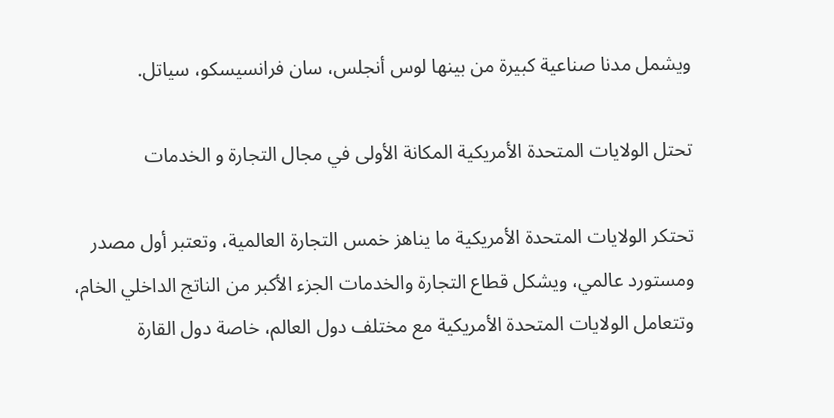ويشمل مدنا صناعية كبيرة من بينها لوس أنجلس، سان فرانسيسكو، سياتل.

تحتل الولايات المتحدة الأمريكية المكانة الأولى في مجال التجارة و الخدمات

تحتكر الولايات المتحدة الأمريكية ما يناهز خمس التجارة العالمية، وتعتبر أول مصدر ومستورد عالمي، ويشكل قطاع التجارة والخدمات الجزء الأكبر من الناتج الداخلي الخام، وتتعامل الولايات المتحدة الأمريكية مع مختلف دول العالم، خاصة دول القارة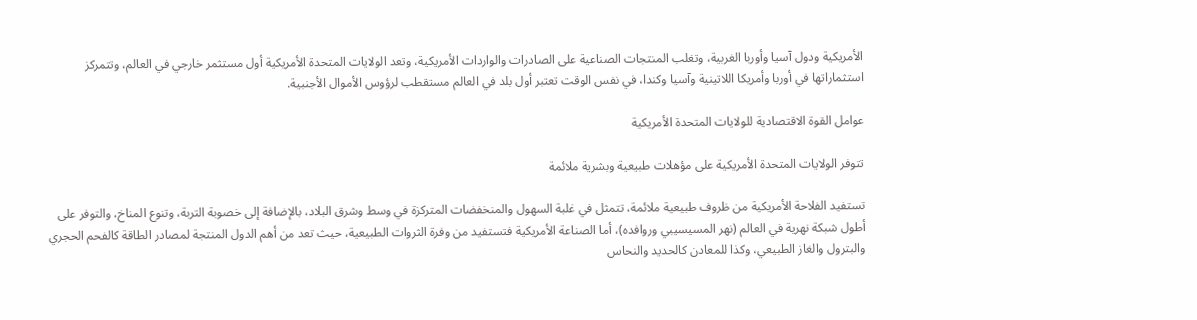الأمريكية ودول آسيا وأوربا الغربية، وتغلب المنتجات الصناعية على الصادرات والواردات الأمريكية، وتعد الولايات المتحدة الأمريكية أول مستثمر خارجي في العالم، وتتمركز استثماراتها في أوربا وأمريكا اللاتينية وآسيا وكندا، في نفس الوقت تعتبر أول بلد في العالم مستقطب لرؤوس الأموال الأجنبية.

عوامل القوة الاقتصادية للولايات المتحدة الأمريكية

تتوفر الولايات المتحدة الأمريكية على مؤهلات طبيعية وبشرية ملائمة

تستفيد الفلاحة الأمريكية من ظروف طبيعية ملائمة، تتمثل في غلبة السهول والمنخفضات المتركزة في وسط وشرق البلاد، بالإضافة إلى خصوبة التربة، وتنوع المناخ، والتوفر على أطول شبكة نهرية في العالم (نهر المسيسيبي وروافده)، أما الصناعة الأمريكية فتستفيد من وفرة الثروات الطبيعية، حيث تعد من أهم الدول المنتجة لمصادر الطاقة كالفحم الحجري والبترول والغاز الطبيعي، وكذا للمعادن كالحديد والنحاس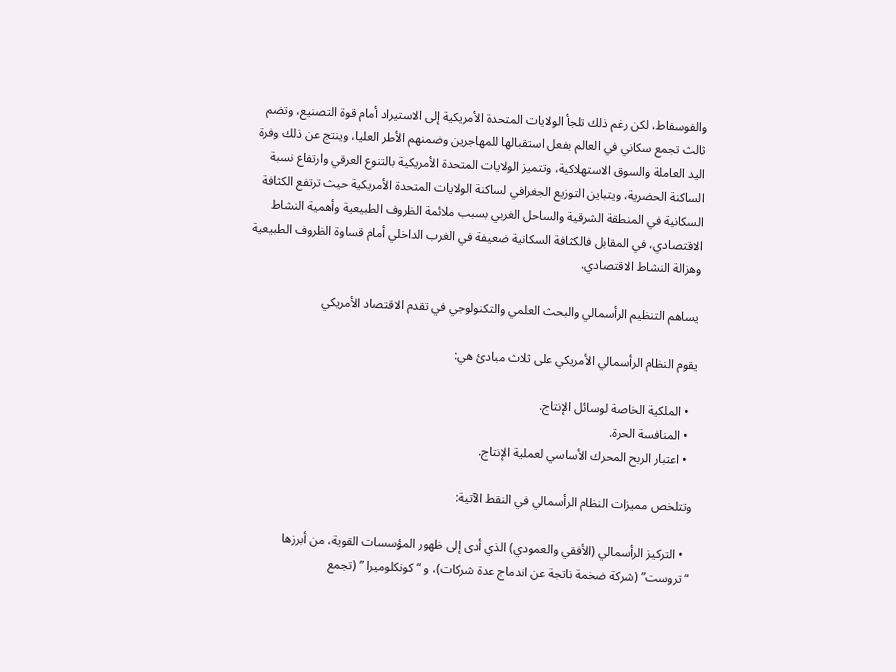والفوسفاط، لكن رغم ذلك تلجأ الولايات المتحدة الأمريكية إلى الاستيراد أمام قوة التصنيع، وتضم ثالث تجمع سكاني في العالم بفعل استقبالها للمهاجرين وضمنهم الأطر العليا، وينتج عن ذلك وفرة اليد العاملة والسوق الاستهلاكية، وتتميز الولايات المتحدة الأمريكية بالتنوع العرقي وارتفاع نسبة الساكنة الحضرية، ويتباين التوزيع الجغرافي لساكنة الولايات المتحدة الأمريكية حيث ترتفع الكثافة السكانية في المنطقة الشرقية والساحل الغربي بسبب ملائمة الظروف الطبيعية وأهمية النشاط الاقتصادي، في المقابل فالكثافة السكانية ضعيفة في الغرب الداخلي أمام قساوة الظروف الطبيعية وهزالة النشاط الاقتصادي.

يساهم التنظيم الرأسمالي والبحث العلمي والتكنولوجي في تقدم الاقتصاد الأمريكي

يقوم النظام الرأسمالي الأمريكي على ثلاث مبادئ هي:

  • الملكية الخاصة لوسائل الإنتاج.
  • المنافسة الحرة.
  • اعتبار الربح المحرك الأساسي لعملية الإنتاج.

وتتلخص مميزات النظام الرأسمالي في النقط الآتية:

  • التركيز الرأسمالي (الأفقي والعمودي) الذي أدى إلى ظهور المؤسسات القوية، من أبرزها “تروست” (شركة ضخمة ناتجة عن اندماج عدة شركات)، و “كونكلوميرا ” (تجمع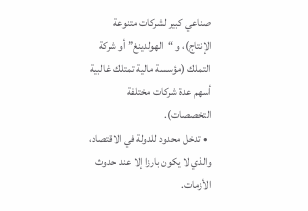صناعي كبير لشركات متنوعة الإنتاج)، و “الهولدينغ” أو شركة التملك (مؤسسة مالية تمتلك غالبية أسهم عدة شركات مختلفة التخصصات).
  • تدخل محدود للدولة في الاقتصاد، والذي لا يكون بارزا إلا عند حدوث الأزمات.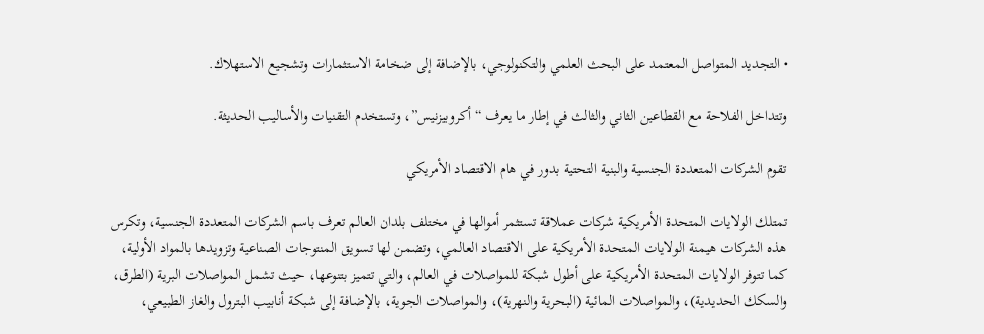• التجديد المتواصل المعتمد على البحث العلمي والتكنولوجي، بالإضافة إلى ضخامة الاستثمارات وتشجيع الاستهلاك.

وتتداخل الفلاحة مع القطاعين الثاني والثالث في إطار ما يعرف “أكروبيزنيس”، وتستخدم التقنيات والأساليب الحديثة.

تقوم الشركات المتعددة الجنسية والبنية التحتية بدور في هام الاقتصاد الأمريكي

تمتلك الولايات المتحدة الأمريكية شركات عملاقة تستثمر أموالها في مختلف بلدان العالم تعرف باسم الشركات المتعددة الجنسية، وتكرس هذه الشركات هيمنة الولايات المتحدة الأمريكية على الاقتصاد العالمي، وتضمن لها تسويق المنتوجات الصناعية وتزويدها بالمواد الأولية، كما تتوفر الولايات المتحدة الأمريكية على أطول شبكة للمواصلات في العالم، والتي تتميز بتنوعها، حيث تشمل المواصلات البرية (الطرق، والسكك الحديدية)، والمواصلات المائية (البحرية والنهرية)، والمواصلات الجوية، بالإضافة إلى شبكة أنابيب البترول والغاز الطبيعي،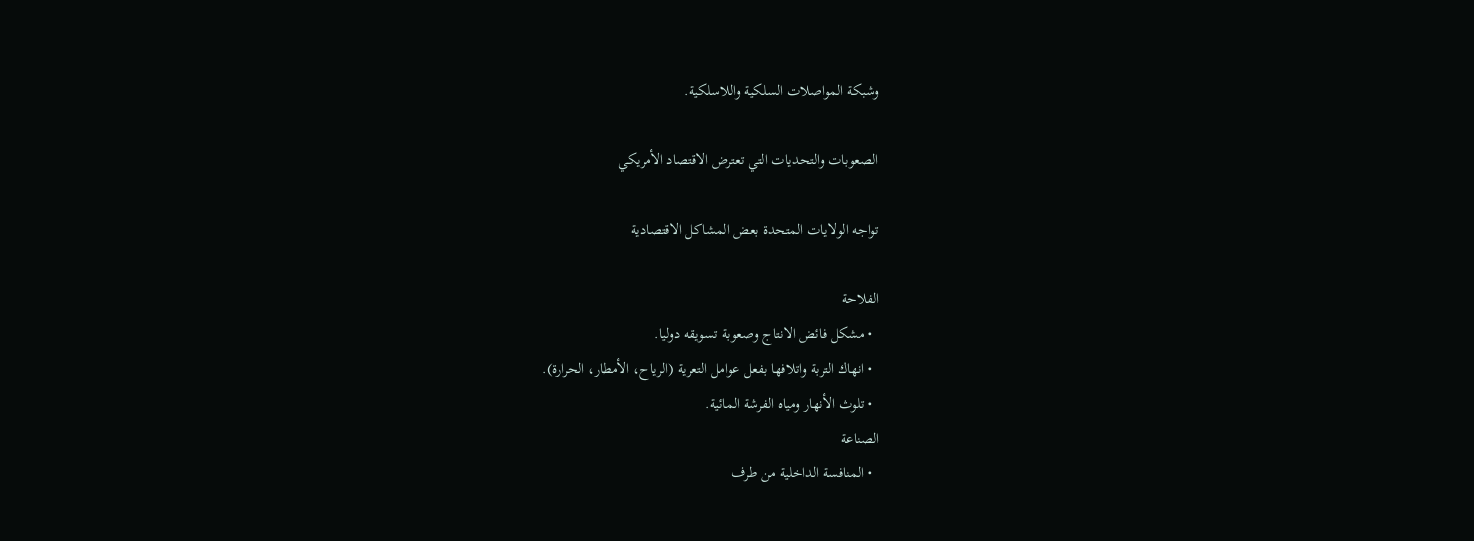وشبكة المواصلات السلكية واللاسلكية.

الصعوبات والتحديات التي تعترض الاقتصاد الأمريكي

تواجه الولايات المتحدة بعض المشاكل الاقتصادية

الفلاحة
  • مشكل فائض الانتاج وصعوبة تسويقه دوليا.
  • انهاك التربة واتلافها بفعل عوامل التعرية (الرياح، الأمطار، الحرارة).
  • تلوث الأنهار ومياه الفرشة المائية.
الصناعة
  • المنافسة الداخلية من طرف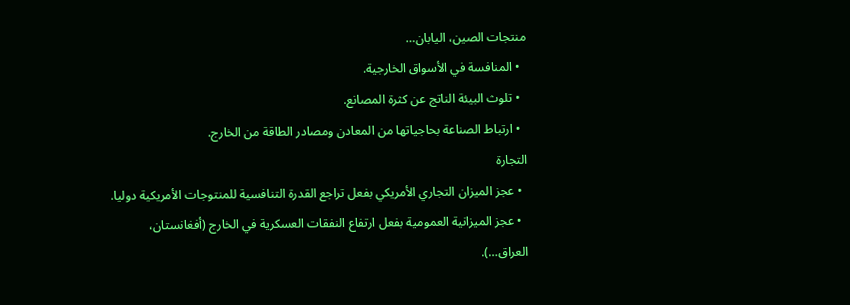منتجات الصين، اليابان…
  • المنافسة في الأسواق الخارجية.
  • تلوث البيئة الناتج عن كثرة المصانع.
  • ارتباط الصناعة بحاجياتها من المعادن ومصادر الطاقة من الخارج.
التجارة
  • عجز الميزان التجاري الأمريكي بفعل تراجع القدرة التنافسية للمنتوجات الأمريكية دوليا.
  • عجز الميزانية العمومية بفعل ارتفاع النفقات العسكرية في الخارج (أفغانستان، العراق…).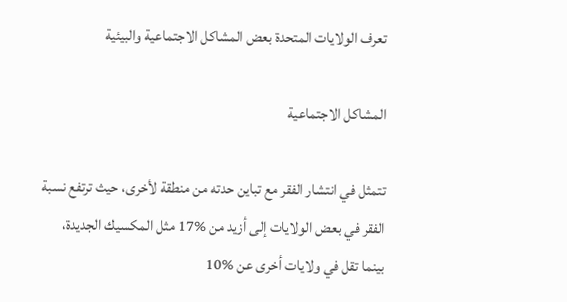تعرف الولايات المتحدة بعض المشاكل الاجتماعية والبيئية

المشاكل الاجتماعية

تتمثل في انتشار الفقر مع تباين حدته من منطقة لأخرى، حيث ترتفع نسبة الفقر في بعض الولايات إلى أزيد من %17 مثل المكسيك الجديدة، بينما تقل في ولايات أخرى عن %10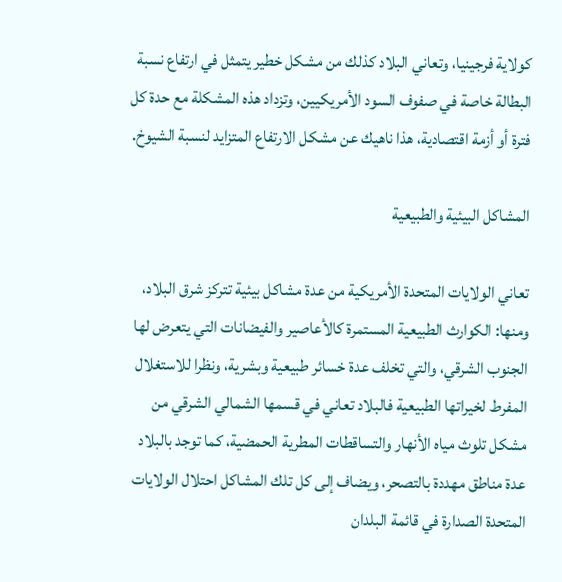كولاية فرجينيا، وتعاني البلاد كذلك من مشكل خطير يتمثل في ارتفاع نسبة البطالة خاصة في صفوف السود الأمريكيين، وتزداد هذه المشكلة مع حدة كل فترة أو أزمة اقتصادية، هذا ناهيك عن مشكل الارتفاع المتزايد لنسبة الشيوخ.

المشاكل البيئية والطبيعية

تعاني الولايات المتحدة الأمريكية من عدة مشاكل بيئية تتركز شرق البلاد، ومنها: الكوارث الطبيعية المستمرة كالأعاصير والفيضانات التي يتعرض لها الجنوب الشرقي، والتي تخلف عدة خسائر طبيعية وبشرية، ونظرا للاستغلال المفرط لخيراتها الطبيعية فالبلاد تعاني في قسمها الشمالي الشرقي من مشكل تلوث مياه الأنهار والتساقطات المطرية الحمضية، كما توجد بالبلاد عدة مناطق مهددة بالتصحر، ويضاف إلى كل تلك المشاكل احتلال الولايات المتحدة الصدارة في قائمة البلدان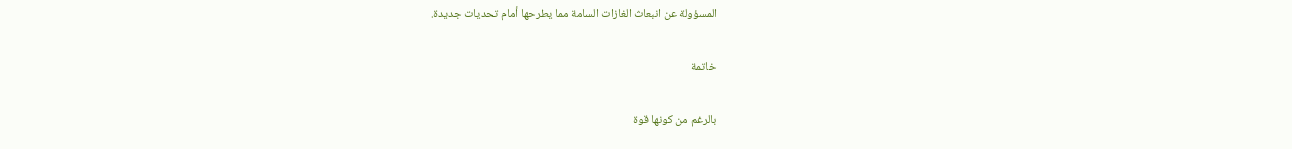المسؤولة عن انبعاث الغازات السامة مما يطرحها أمام تحديات جديدة.

خاتمة

بالرغم من كونها قوة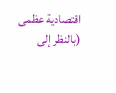اقتصادية عظمى (بالنظر إلى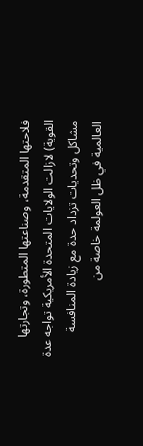فلاحتها المتقدمة، وصناعتها المتطورة، وتجارتها القوية) لازالت الولايات المتحدة الأمريكية تواجه عدة مشاكل وتحديات تزداد حدة مع زيادة المنافسة العالمية في ظل العولمة خاصة من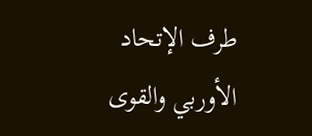طرف الإتحاد الأوربي والقوى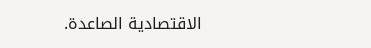الاقتصادية الصاعدة.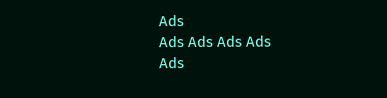Ads
Ads Ads Ads Ads
Ads